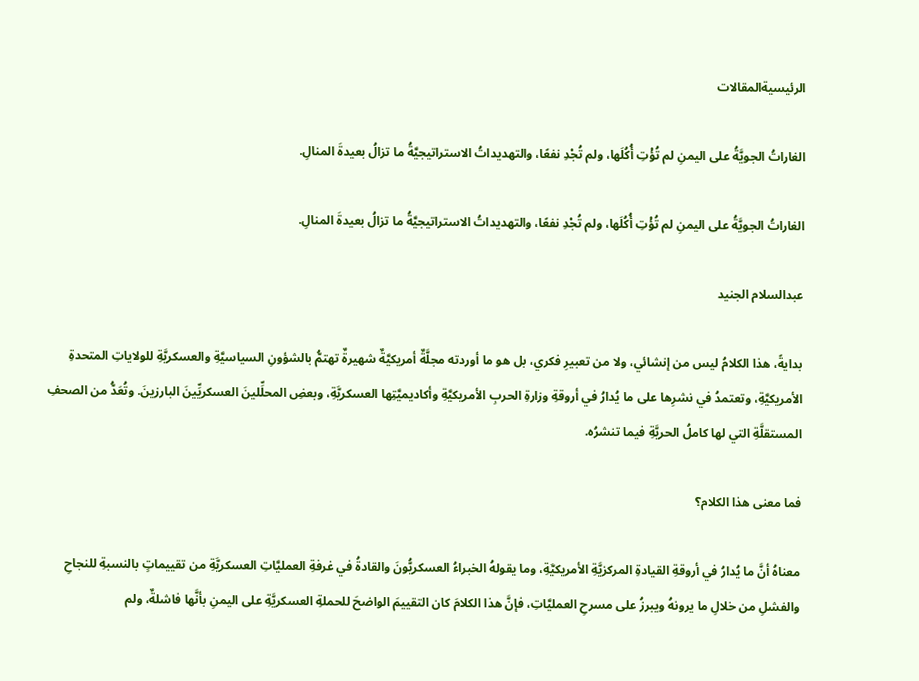الرئيسيةالمقالات

الغاراتُ الجويَّةُ على اليمنِ لم تُؤْتِ أُكُلَها، ولم تُجْدِ نفعًا، والتهديداتُ الاستراتيجيَّةُ ما تزالُ بعيدةَ المنالِ.

الغاراتُ الجويَّةُ على اليمنِ لم تُؤْتِ أُكُلَها، ولم تُجْدِ نفعًا، والتهديداتُ الاستراتيجيَّةُ ما تزالُ بعيدةَ المنالِ.

عبدالسلام الجنيد

بدايةً، هذا الكلامُ ليس من إنشائي، ولا من تعبيرِ فكري، بل هو ما أوردته مجلَّةٌ أمريكيَّةٌ شهيرةٌ تهتمُّ بالشؤونِ السياسيَّةِ والعسكريَّةِ للولاياتِ المتحدةِ الأمريكيَّةِ، وتعتمدُ في نشرِها على ما يُدارُ في أروقةِ وزارةِ الحربِ الأمريكيَّةِ وأكاديميَّتِها العسكريَّةِ، وبعضِ المحلِّلينَ العسكريِّينَ البارزينَ. وتُعَدُّ من الصحفِ المستقلَّةِ التي لها كاملُ الحريَّةِ فيما تنشرُه.

فما معنى هذا الكلام؟

معناهُ أنَّ ما يُدارُ في أروقةِ القيادةِ المركزيَّةِ الأمريكيَّةِ، وما يقولهُ الخبراءُ العسكريُّونَ والقادةُ في غرفةِ العمليَّاتِ العسكريَّةِ من تقييماتٍ بالنسبةِ للنجاحِ والفشلِ من خلالِ ما يرونهُ ويبرزُ على مسرحِ العمليَّاتِ، فإنَّ هذا الكلامَ كان التقييمَ الواضحَ للحملةِ العسكريَّةِ على اليمنِ بأنَّها فاشلةٌ، ولم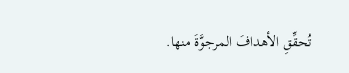تُحقِّقِ الأهدافَ المرجوَّةَ منها.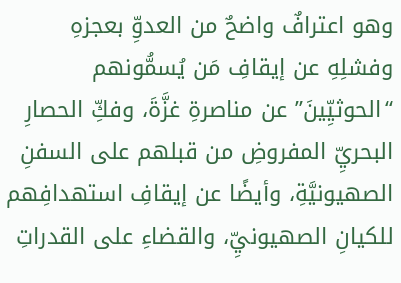وهو اعترافٌ واضحٌ من العدوِّ بعجزهِ وفشلِهِ عن إيقافِ مَن يُسمُّونهم “الحوثيِّينَ” عن مناصرةِ غزَّةَ، وفكِّ الحصارِ البحريِّ المفروضِ من قبلهم على السفنِ الصهيونيَّةِ، وأيضًا عن إيقافِ استهدافِهم للكيانِ الصهيونيِّ، والقضاءِ على القدراتِ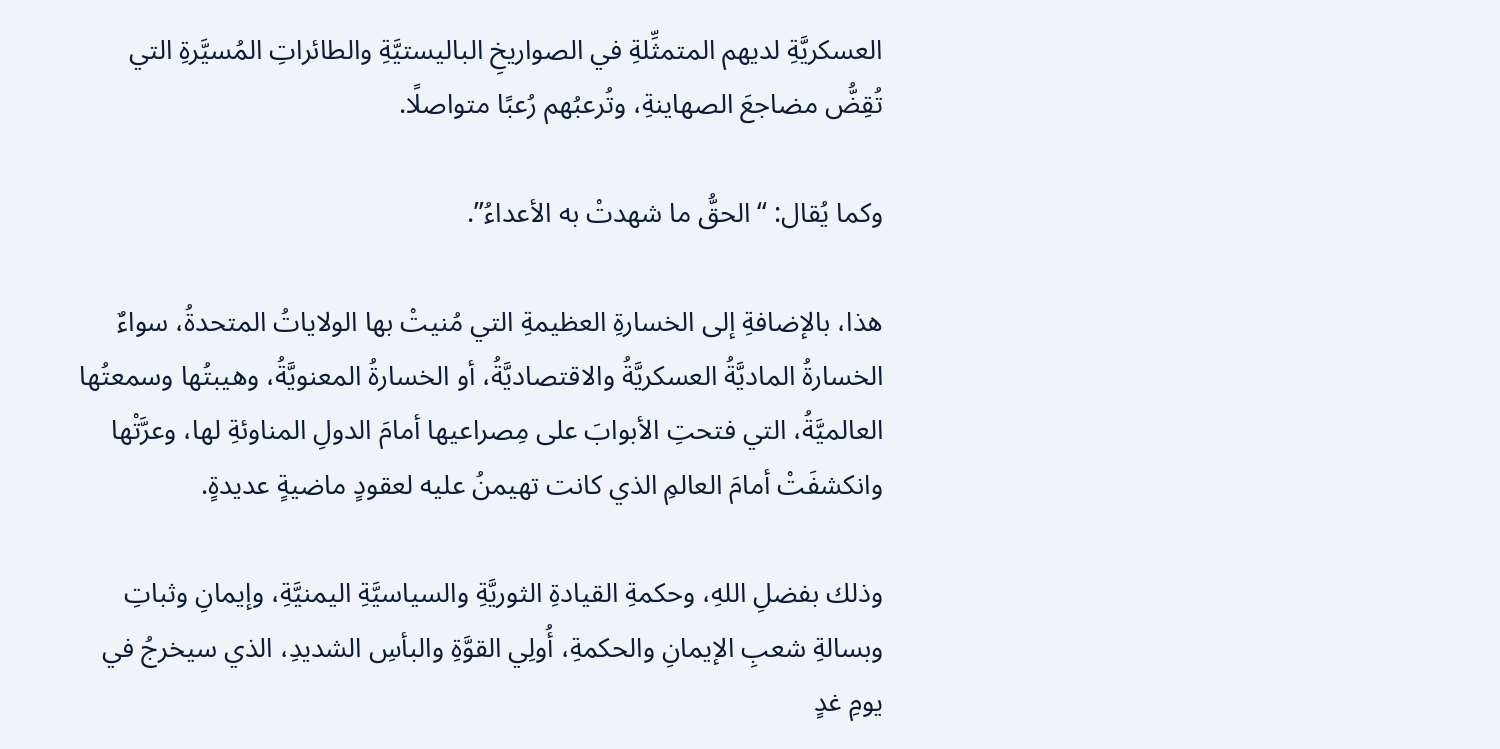العسكريَّةِ لديهم المتمثِّلةِ في الصواريخِ الباليستيَّةِ والطائراتِ المُسيَّرةِ التي تُقِضُّ مضاجعَ الصهاينةِ، وتُرعبُهم رُعبًا متواصلًا.

وكما يُقال: “الحقُّ ما شهدتْ به الأعداءُ”.

هذا، بالإضافةِ إلى الخسارةِ العظيمةِ التي مُنيتْ بها الولاياتُ المتحدةُ، سواءٌ الخسارةُ الماديَّةُ العسكريَّةُ والاقتصاديَّةُ، أو الخسارةُ المعنويَّةُ، وهيبتُها وسمعتُها العالميَّةُ، التي فتحتِ الأبوابَ على مِصراعيها أمامَ الدولِ المناوئةِ لها، وعرَّتْها وانكشفَتْ أمامَ العالمِ الذي كانت تهيمنُ عليه لعقودٍ ماضيةٍ عديدةٍ.

وذلك بفضلِ اللهِ، وحكمةِ القيادةِ الثوريَّةِ والسياسيَّةِ اليمنيَّةِ، وإيمانِ وثباتِ وبسالةِ شعبِ الإيمانِ والحكمةِ، أُولِي القوَّةِ والبأسِ الشديدِ، الذي سيخرجُ في يومِ غدٍ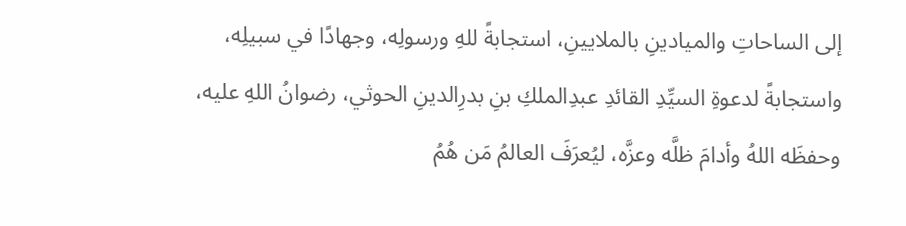إلى الساحاتِ والميادينِ بالملايينِ، استجابةً للهِ ورسولِه، وجهادًا في سبيلِه، واستجابةً لدعوةِ السيِّدِ القائدِ عبدِالملكِ بنِ بدرِالدينِ الحوثي، رضوانُ اللهِ عليه، وحفظَه اللهُ وأدامَ ظلَّه وعزَّه، ليُعرَفَ العالمُ مَن هُمُ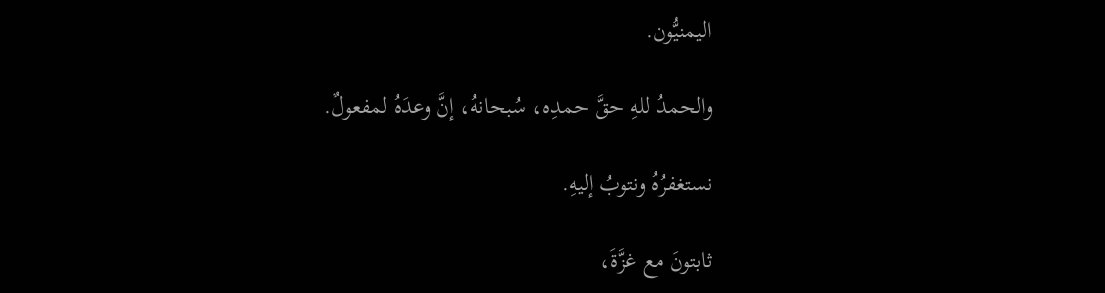اليمنيُّون.

والحمدُ للهِ حقَّ حمدِه، سُبحانهُ، إنَّ وعدَهُ لمفعولٌ.

نستغفرُهُ ونتوبُ إليهِ.

ثابتونَ مع غزَّةَ،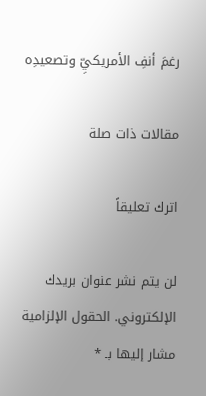رغمَ أنفِ الأمريكيِّ وتصعيدِه

مقالات ذات صلة

اترك تعليقاً

لن يتم نشر عنوان بريدك الإلكتروني. الحقول الإلزامية مشار إليها بـ *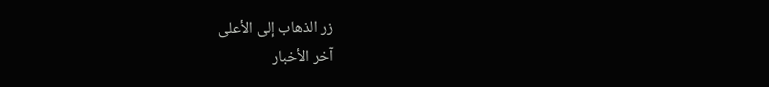زر الذهاب إلى الأعلى
آخر الأخبار